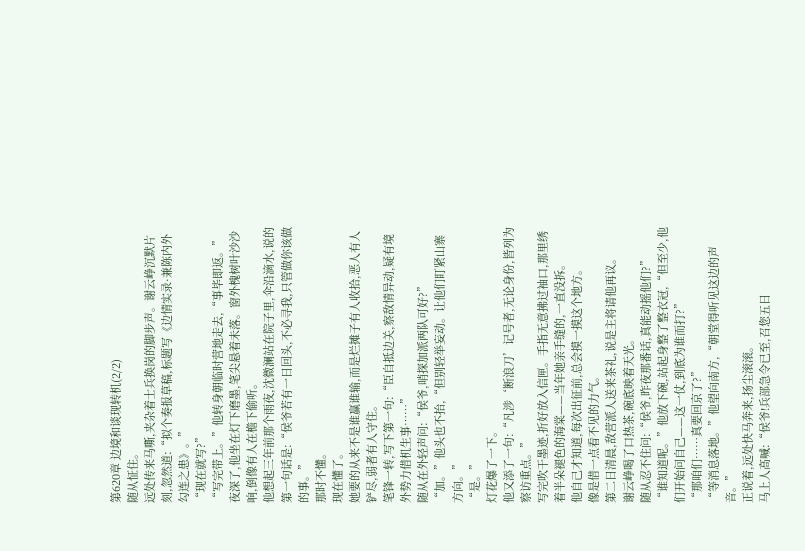第620章 边境和谈现转机(2/2)
随从怔住。
远处传来马嘶,夹杂着士兵换岗的脚步声。谢云峥沉默片刻,忽然道:“拟个奏报草稿,标题写《边情实录·兼陈内外勾连之患》。”
“现在就写?”
“写完带上。”他转身朝临时营地走去,“事毕即返。”
夜深了,他坐在灯下磨墨,笔尖悬着未落。窗外槐树叶沙沙响,倒像有人在檐下偷听。
他想起三年前那个雨夜,沈微澜站在院子里,伞沿滴水,说的第一句话是:“侯爷若有一日回头,不必寻我,只管做你该做的事。”
那时不懂。
现在懂了。
她要的从来不是谁赢谁输,而是烂摊子有人收拾,恶人有人铲尽,弱者有人守住。
笔锋一转,写下第一句:“臣自抵边关,察敌情异动,疑有境外势力借机生事……”
随从在外轻声问:“侯爷,哨探加派两队可好?”
“加。”他头也不抬,“但别轻举妄动。让他们盯紧山寨方向。”
“是。”
灯花爆了一下。
他又添了一句:“凡涉‘断浪刀’记号者,无论身份,皆列为察访重点。”
写完吹干墨迹,折好放入信匣。手指无意拂过袖口,那里绣着半朵褪色的海棠——当年她亲手缝的,一直没拆。
他自己才知道,每次出征前,总会摸一摸这个地方。
像是借一点看不见的力气。
第二日清晨,敌营派人送来茶礼,说是主将请他再议。
谢云峥喝了口热茶,碗底映着天光。
随从忍不住问:“侯爷,昨夜那番话,真能动摇他们?”
“谁知道呢。”他放下碗,站起身整了整衣冠,“但至少,他们开始问自己——这一仗,到底为谁而打?”
“那咱们……真要回京了?”
“等消息落地。”他望向南方,“朝堂得听见这边的声音。”
正说着,远处快马奔来,扬尘滚滚。
马上人高喊:“侯爷!兵部急令已至,召您五日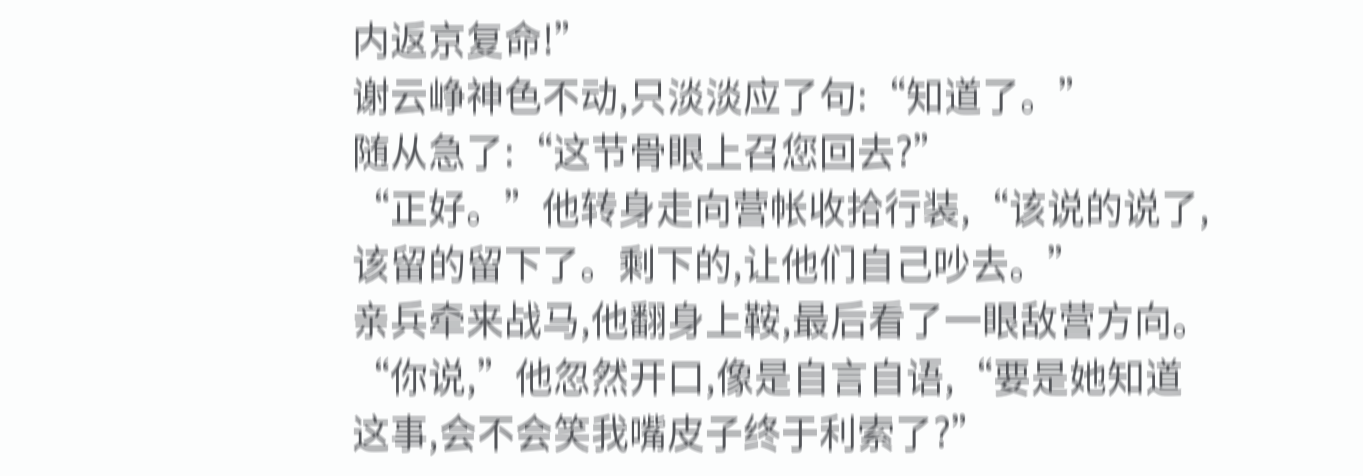内返京复命!”
谢云峥神色不动,只淡淡应了句:“知道了。”
随从急了:“这节骨眼上召您回去?”
“正好。”他转身走向营帐收拾行装,“该说的说了,该留的留下了。剩下的,让他们自己吵去。”
亲兵牵来战马,他翻身上鞍,最后看了一眼敌营方向。
“你说,”他忽然开口,像是自言自语,“要是她知道这事,会不会笑我嘴皮子终于利索了?”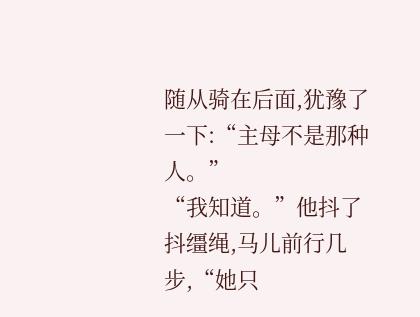随从骑在后面,犹豫了一下:“主母不是那种人。”
“我知道。”他抖了抖缰绳,马儿前行几步,“她只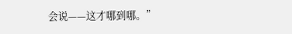会说——这才哪到哪。”